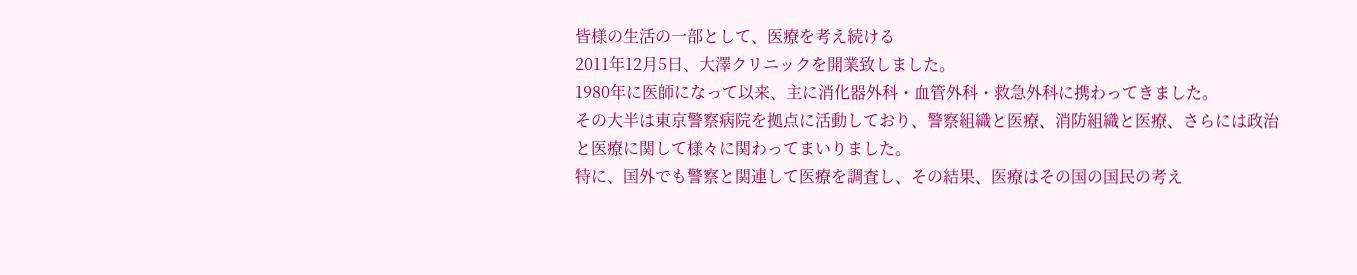皆様の生活の一部として、医療を考え続ける
2011年12月5日、大澤クリニックを開業致しました。
1980年に医師になって以来、主に消化器外科・血管外科・救急外科に携わってきました。
その大半は東京警察病院を拠点に活動しており、警察組織と医療、消防組織と医療、さらには政治と医療に関して様々に関わってまいりました。
特に、国外でも警察と関連して医療を調査し、その結果、医療はその国の国民の考え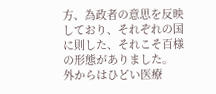方、為政者の意思を反映しており、それぞれの国に則した、それこそ百様の形態がありました。
外からはひどい医療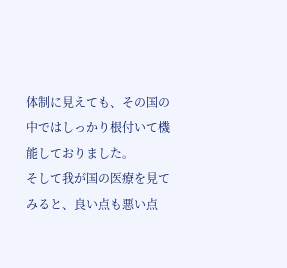体制に見えても、その国の中ではしっかり根付いて機能しておりました。
そして我が国の医療を見てみると、良い点も悪い点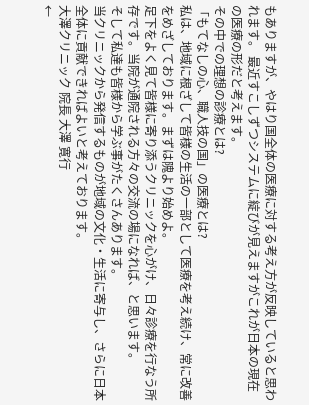もありますが、やはり国全体の医療に対する考え方が反映していると思われます。 最近すこしずつシステムに綻びが見えますがこれが日本の現在の医療の形だと考えます。
その中での理想の診療とは?
「もてなしの心、職人技の国」の医療とは?
私は、地域に根ざして皆様の生活の一部として医療を考え続け、常に改善をめざしております。まずは隗より始めよ。
足下をよく見て皆様に寄り添うクリニックを心がけ、日々診療を行なう所存です。当院が通院される方々の交流の場になれば、と思います。
そして私達も皆様から学ぶ事がたくさんあります。
当クリニックから発信するものが地域の文化・生活に寄与し、さらに日本全体に貢献できればよいと考えております。
大澤クリニック 院長 大澤 寛行
←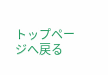トップページへ戻る